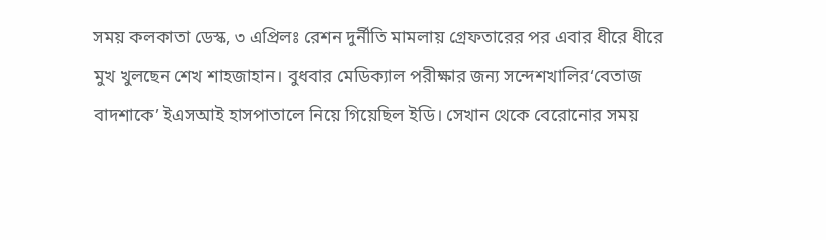সময় কলকাতা ডেস্ক, ৩ এপ্রিলঃ রেশন দুর্নীতি মামলায় গ্রেফতারের পর এবার ধীরে ধীরে মুখ খুলছেন শেখ শাহজাহান। বুধবার মেডিক্যাল পরীক্ষার জন্য সন্দেশখালির‘বেতাজ বাদশাকে’ ইএসআই হাসপাতালে নিয়ে গিয়েছিল ইডি। সেখান থেকে বেরোনোর সময়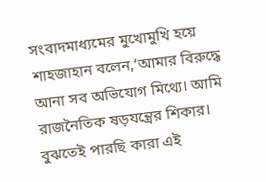সংবাদমাধ্যমের মুখোমুখি হয়ে শাহজাহান বলেন,‘আমার বিরুদ্ধে আনা সব অভিযোগ মিথ্যে। আমি রাজনৈতিক ষড়যন্ত্রের শিকার। বুঝতেই পারছি কারা এই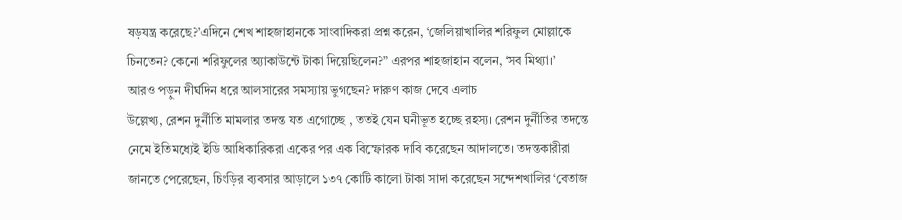ষড়যন্ত্র করেছে?’এদিনে শেখ শাহজাহানকে সাংবাদিকরা প্রশ্ন করেন, ‘জেলিয়াখালির শরিফুল মোল্লাকে চিনতেন? কেনো শরিফুলের অ্যাকাউন্টে টাকা দিয়েছিলেন?” এরপর শাহজাহান বলেন, ‘সব মিথ্যা।’
আরও পড়ুন দীর্ঘদিন ধরে আলসারের সমস্যায় ভুগছেন? দারুণ কাজ দেবে এলাচ
উল্লেখ্য, রেশন দুর্নীতি মামলার তদন্ত যত এগোচ্ছে , ততই যেন ঘনীভূত হচ্ছে রহস্য। রেশন দুর্নীতির তদন্তে নেমে ইতিমধ্যেই ইডি আধিকারিকরা একের পর এক বিস্ফোরক দাবি করেছেন আদালতে। তদন্তকারীরা জানতে পেরেছেন, চিংড়ির ব্যবসার আড়ালে ১৩৭ কোটি কালো টাকা সাদা করেছেন সন্দেশখালির ‘বেতাজ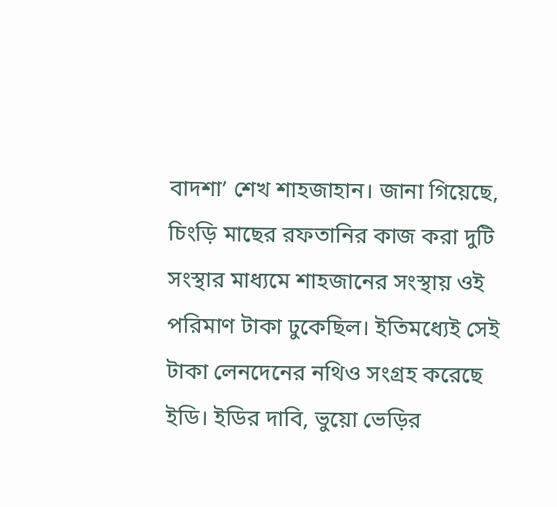বাদশা’ শেখ শাহজাহান। জানা গিয়েছে, চিংড়ি মাছের রফতানির কাজ করা দুটি সংস্থার মাধ্যমে শাহজানের সংস্থায় ওই পরিমাণ টাকা ঢুকেছিল। ইতিমধ্যেই সেই টাকা লেনদেনের নথিও সংগ্রহ করেছে ইডি। ইডির দাবি, ভুয়ো ভেড়ির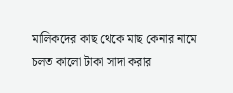মালিকদের কাছ থেকে মাছ কেনার নামে চলত কালো টাকা সাদা করার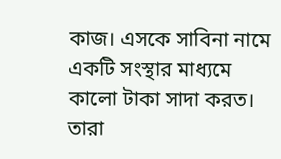কাজ। এসকে সাবিনা নামে একটি সংস্থার মাধ্যমে কালো টাকা সাদা করত। তারা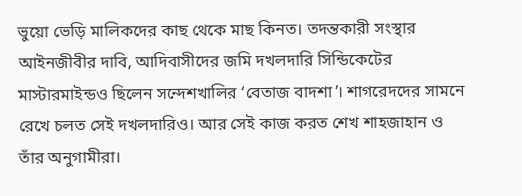ভুয়ো ভেড়ি মালিকদের কাছ থেকে মাছ কিনত। তদন্তকারী সংস্থার আইনজীবীর দাবি, আদিবাসীদের জমি দখলদারি সিন্ডিকেটের মাস্টারমাইন্ডও ছিলেন সন্দেশখালির ‘বেতাজ বাদশা’। শাগরেদদের সামনে রেখে চলত সেই দখলদারিও। আর সেই কাজ করত শেখ শাহজাহান ও তাঁর অনুগামীরা।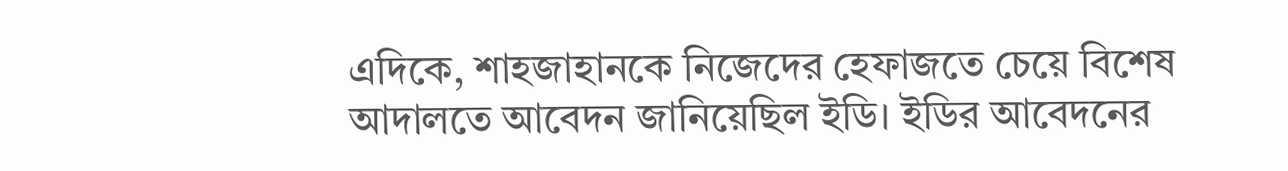এদিকে, শাহজাহানকে নিজেদের হেফাজতে চেয়ে বিশেষ আদালতে আবেদন জানিয়েছিল ইডি। ইডির আবেদনের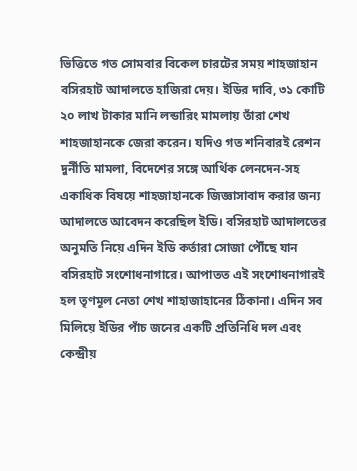ভিত্তিতে গত সোমবার বিকেল চারটের সময় শাহজাহান বসিরহাট আদালতে হাজিরা দেয়। ইডির দাবি, ৩১ কোটি ২০ লাখ টাকার মানি লন্ডারিং মামলায় তাঁরা শেখ শাহজাহানকে জেরা করেন। যদিও গত শনিবারই রেশন দুর্নীতি মামলা, বিদেশের সঙ্গে আর্থিক লেনদেন-সহ একাধিক বিষয়ে শাহজাহানকে জিজ্ঞাসাবাদ করার জন্য আদালতে আবেদন করেছিল ইডি। বসিরহাট আদালতের অনুমতি নিয়ে এদিন ইডি কর্তারা সোজা পৌঁছে যান বসিরহাট সংশোধনাগারে। আপাতত এই সংশোধনাগারই হল তৃণমূল নেতা শেখ শাহাজাহানের ঠিকানা। এদিন সব মিলিয়ে ইডির পাঁচ জনের একটি প্রতিনিধি দল এবং কেন্দ্রীয়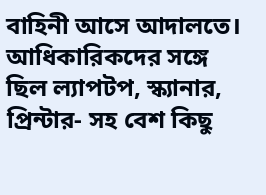বাহিনী আসে আদালতে। আধিকারিকদের সঙ্গে ছিল ল্যাপটপ, স্ক্যানার, প্রিন্টার- সহ বেশ কিছু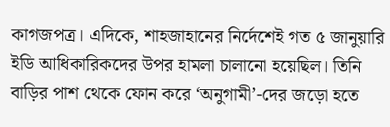কাগজপত্র। এদিকে, শাহজাহানের নির্দেশেই গত ৫ জানুয়ারি ইডি আধিকারিকদের উপর হামলা চালানো হয়েছিল। তিনি বাড়ির পাশ থেকে ফোন করে ‘অনুগামী’-দের জড়ো হতে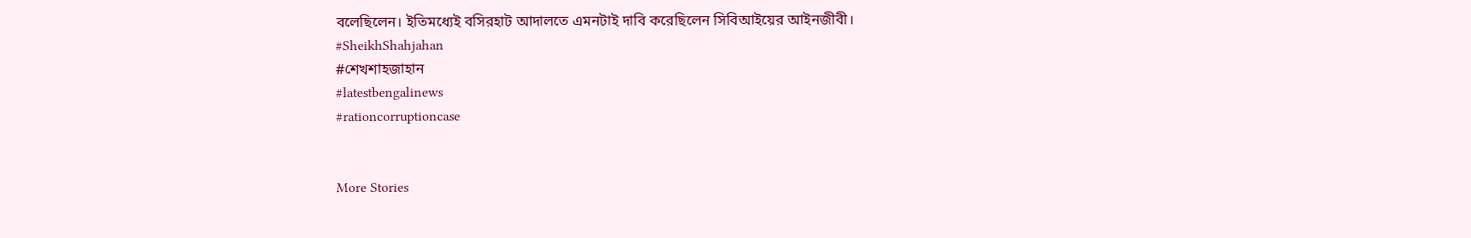বলেছিলেন। ইতিমধ্যেই বসিরহাট আদালতে এমনটাই দাবি করেছিলেন সিবিআইয়ের আইনজীবী।
#SheikhShahjahan
#শেখশাহজাহান
#latestbengalinews
#rationcorruptioncase


More Stories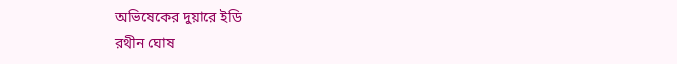অভিষেকের দুয়ারে ইডি
রথীন ঘোষ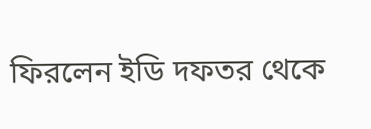ফিরলেন ইডি দফতর থেকে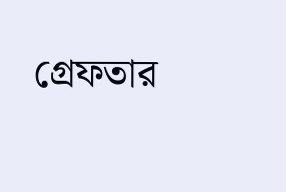গ্রেফতার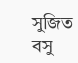সুজিত বসু